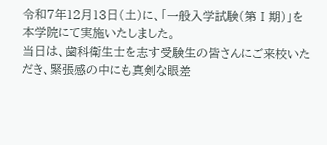令和7年12月13日(土)に、「一般入学試験(第Ⅰ期)」を本学院にて実施いたしました。
当日は、歯科衛生士を志す受験生の皆さんにご来校いただき、緊張感の中にも真剣な眼差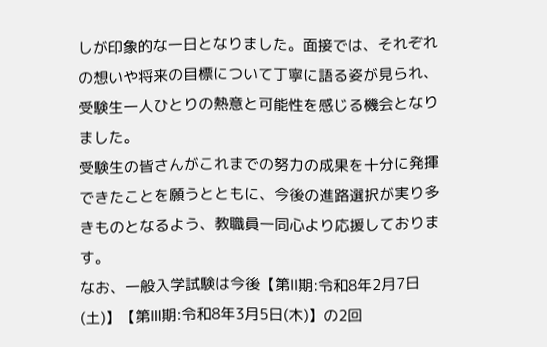しが印象的な一日となりました。面接では、それぞれの想いや将来の目標について丁寧に語る姿が見られ、受験生一人ひとりの熱意と可能性を感じる機会となりました。
受験生の皆さんがこれまでの努力の成果を十分に発揮できたことを願うとともに、今後の進路選択が実り多きものとなるよう、教職員一同心より応援しております。
なお、一般入学試験は今後【第Ⅱ期:令和8年2月7日(土)】【第Ⅲ期:令和8年3月5日(木)】の2回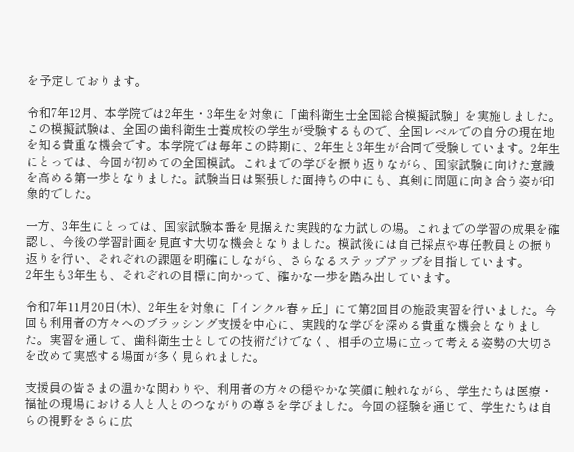を予定しております。

令和7年12月、本学院では2年生・3年生を対象に「歯科衛生士全国総合模擬試験」を実施しました。
この模擬試験は、全国の歯科衛生士養成校の学生が受験するもので、全国レベルでの自分の現在地を知る貴重な機会です。本学院では毎年この時期に、2年生と3年生が合同で受験しています。2年生にとっては、今回が初めての全国模試。これまでの学びを振り返りながら、国家試験に向けた意識を高める第一歩となりました。試験当日は緊張した面持ちの中にも、真剣に問題に向き合う姿が印象的でした。

一方、3年生にとっては、国家試験本番を見据えた実践的な力試しの場。これまでの学習の成果を確認し、今後の学習計画を見直す大切な機会となりました。模試後には自己採点や専任教員との振り返りを行い、それぞれの課題を明確にしながら、さらなるステップアップを目指しています。
2年生も3年生も、それぞれの目標に向かって、確かな一歩を踏み出しています。

令和7年11月20日(木)、2年生を対象に「インクル春ヶ丘」にて第2回目の施設実習を行いました。今回も利用者の方々へのブラッシング支援を中心に、実践的な学びを深める貴重な機会となりました。実習を通して、歯科衛生士としての技術だけでなく、相手の立場に立って考える姿勢の大切さを改めて実感する場面が多く見られました。

支援員の皆さまの温かな関わりや、利用者の方々の穏やかな笑顔に触れながら、学生たちは医療・福祉の現場における人と人とのつながりの尊さを学びました。今回の経験を通じて、学生たちは自らの視野をさらに広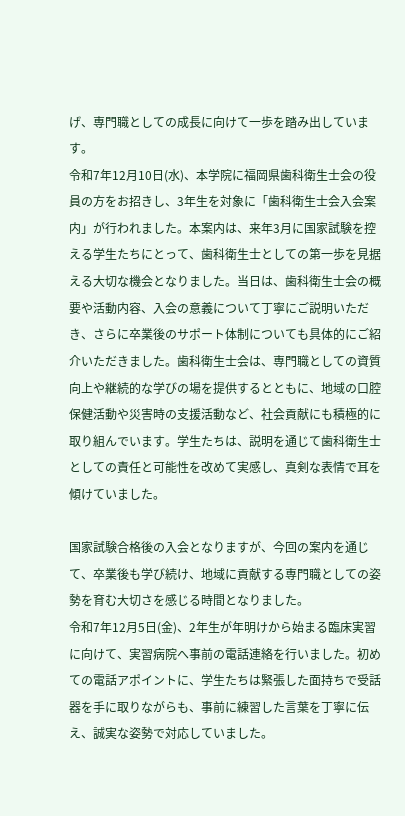げ、専門職としての成長に向けて一歩を踏み出しています。
令和7年12月10日(水)、本学院に福岡県歯科衛生士会の役員の方をお招きし、3年生を対象に「歯科衛生士会入会案内」が行われました。本案内は、来年3月に国家試験を控える学生たちにとって、歯科衛生士としての第一歩を見据える大切な機会となりました。当日は、歯科衛生士会の概要や活動内容、入会の意義について丁寧にご説明いただき、さらに卒業後のサポート体制についても具体的にご紹介いただきました。歯科衛生士会は、専門職としての資質向上や継続的な学びの場を提供するとともに、地域の口腔保健活動や災害時の支援活動など、社会貢献にも積極的に取り組んでいます。学生たちは、説明を通じて歯科衛生士としての責任と可能性を改めて実感し、真剣な表情で耳を傾けていました。

国家試験合格後の入会となりますが、今回の案内を通じて、卒業後も学び続け、地域に貢献する専門職としての姿勢を育む大切さを感じる時間となりました。
令和7年12月5日(金)、2年生が年明けから始まる臨床実習に向けて、実習病院へ事前の電話連絡を行いました。初めての電話アポイントに、学生たちは緊張した面持ちで受話器を手に取りながらも、事前に練習した言葉を丁寧に伝え、誠実な姿勢で対応していました。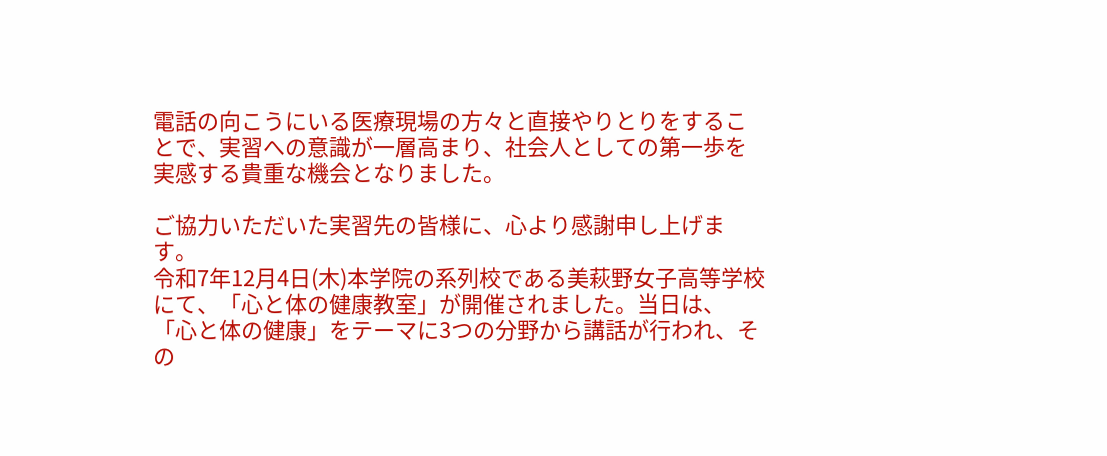電話の向こうにいる医療現場の方々と直接やりとりをすることで、実習への意識が一層高まり、社会人としての第一歩を実感する貴重な機会となりました。

ご協力いただいた実習先の皆様に、心より感謝申し上げます。
令和7年12月4日(木)本学院の系列校である美萩野女子高等学校にて、「心と体の健康教室」が開催されました。当日は、「心と体の健康」をテーマに3つの分野から講話が行われ、その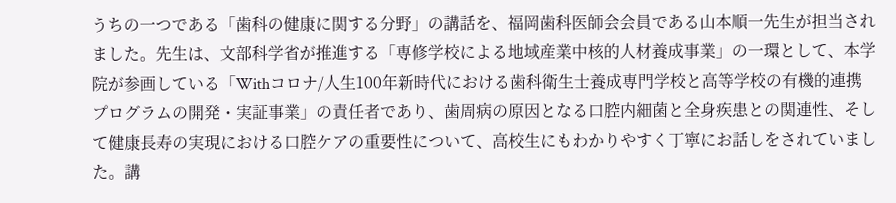うちの一つである「歯科の健康に関する分野」の講話を、福岡歯科医師会会員である山本順一先生が担当されました。先生は、文部科学省が推進する「専修学校による地域産業中核的人材養成事業」の一環として、本学院が参画している「Withコロナ/人生100年新時代における歯科衛生士養成専門学校と高等学校の有機的連携プログラムの開発・実証事業」の責任者であり、歯周病の原因となる口腔内細菌と全身疾患との関連性、そして健康長寿の実現における口腔ケアの重要性について、高校生にもわかりやすく丁寧にお話しをされていました。講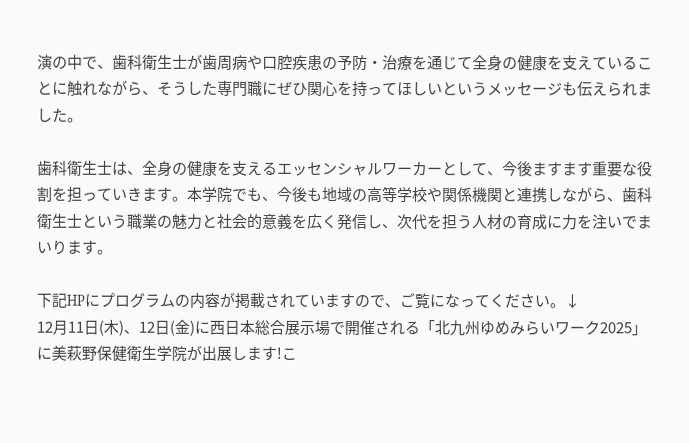演の中で、歯科衛生士が歯周病や口腔疾患の予防・治療を通じて全身の健康を支えていることに触れながら、そうした専門職にぜひ関心を持ってほしいというメッセージも伝えられました。

歯科衛生士は、全身の健康を支えるエッセンシャルワーカーとして、今後ますます重要な役割を担っていきます。本学院でも、今後も地域の高等学校や関係機関と連携しながら、歯科衛生士という職業の魅力と社会的意義を広く発信し、次代を担う人材の育成に力を注いでまいります。

下記HPにプログラムの内容が掲載されていますので、ご覧になってください。↓
12月11日(木)、12日(金)に西日本総合展示場で開催される「北九州ゆめみらいワーク2025」に美萩野保健衛生学院が出展します!こ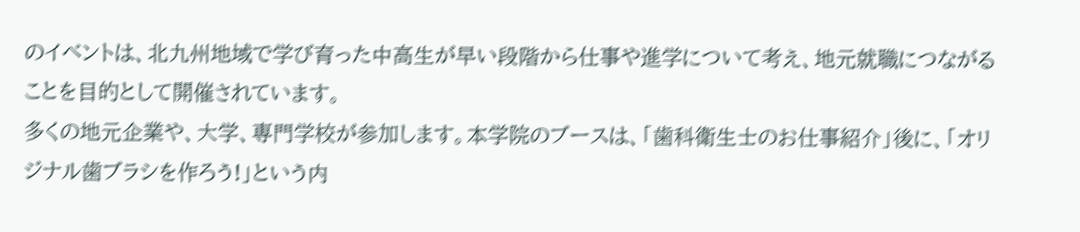のイベントは、北九州地域で学び育った中高生が早い段階から仕事や進学について考え、地元就職につながることを目的として開催されています。
多くの地元企業や、大学、専門学校が参加します。本学院のブースは、「歯科衛生士のお仕事紹介」後に、「オリジナル歯ブラシを作ろう!」という内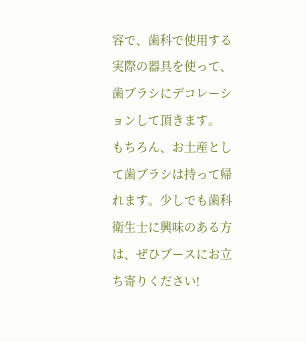容で、歯科で使用する実際の器具を使って、歯ブラシにデコレーションして頂きます。
もちろん、お土産として歯ブラシは持って帰れます。少しでも歯科衛生士に興味のある方は、ぜひブースにお立ち寄りください!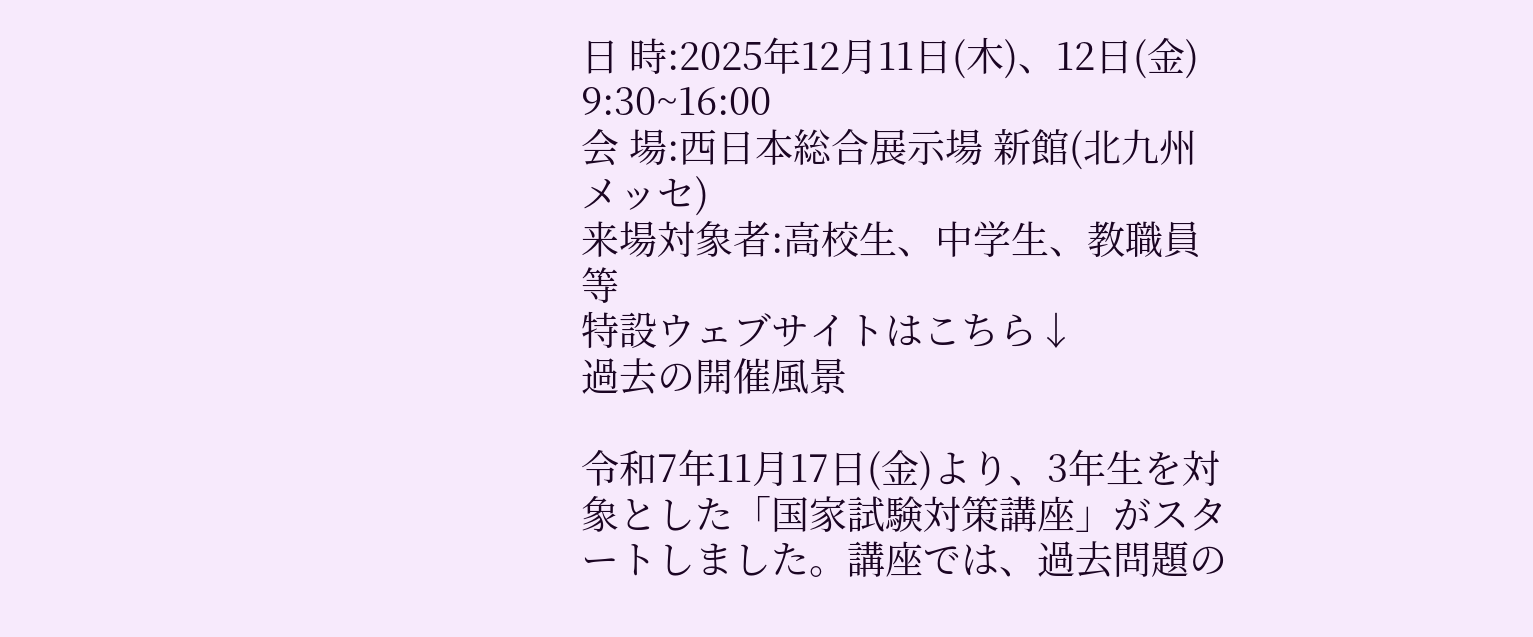日 時:2025年12月11日(木)、12日(金) 9:30~16:00
会 場:西日本総合展示場 新館(北九州メッセ)
来場対象者:高校生、中学生、教職員等
特設ウェブサイトはこちら↓
過去の開催風景

令和7年11月17日(金)より、3年生を対象とした「国家試験対策講座」がスタートしました。講座では、過去問題の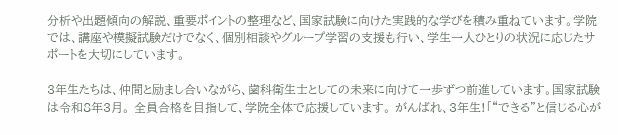分析や出題傾向の解説、重要ポイントの整理など、国家試験に向けた実践的な学びを積み重ねています。学院では、講座や模擬試験だけでなく、個別相談やグループ学習の支援も行い、学生一人ひとりの状況に応じたサポートを大切にしています。

3年生たちは、仲間と励まし合いながら、歯科衛生士としての未来に向けて一歩ずつ前進しています。国家試験は令和8年3月。 全員合格を目指して、学院全体で応援しています。 がんばれ、3年生!「“できる”と信じる心が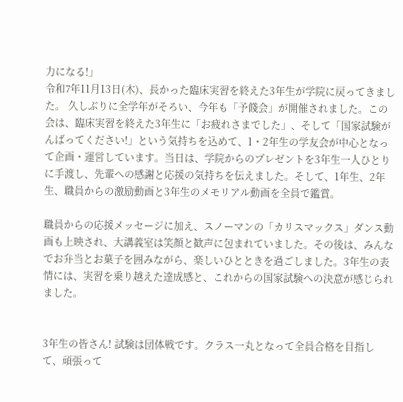力になる!」
令和7年11月13日(木)、長かった臨床実習を終えた3年生が学院に戻ってきました。 久しぶりに全学年がそろい、今年も「予餞会」が開催されました。この会は、臨床実習を終えた3年生に「お疲れさまでした」、そして「国家試験がんばってください!」という気持ちを込めて、1・2年生の学友会が中心となって企画・運営しています。当日は、学院からのプレゼントを3年生一人ひとりに手渡し、先輩への感謝と応援の気持ちを伝えました。そして、1年生、2年生、職員からの激励動画と3年生のメモリアル動画を全員で鑑賞。

職員からの応援メッセージに加え、スノーマンの「カリスマックス」ダンス動画も上映され、大講義室は笑顔と歓声に包まれていました。その後は、みんなでお弁当とお菓子を囲みながら、楽しいひとときを過ごしました。3年生の表情には、実習を乗り越えた達成感と、これからの国家試験への決意が感じられました。


3年生の皆さん! 試験は団体戦です。クラス一丸となって全員合格を目指して、頑張って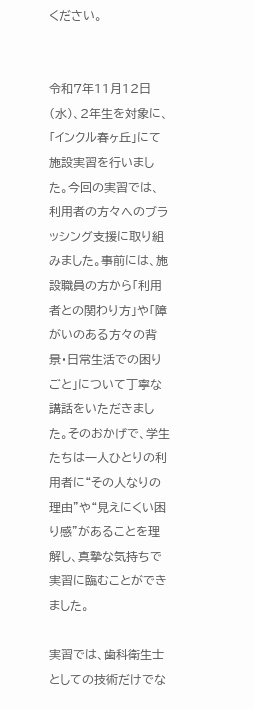ください。


令和7年11月12日(水)、2年生を対象に、「インクル春ヶ丘」にて施設実習を行いました。今回の実習では、利用者の方々へのブラッシング支援に取り組みました。事前には、施設職員の方から「利用者との関わり方」や「障がいのある方々の背景・日常生活での困りごと」について丁寧な講話をいただきました。そのおかげで、学生たちは一人ひとりの利用者に“その人なりの理由”や“見えにくい困り感”があることを理解し、真摯な気持ちで実習に臨むことができました。

実習では、歯科衛生士としての技術だけでな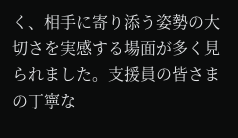く、相手に寄り添う姿勢の大切さを実感する場面が多く見られました。支援員の皆さまの丁寧な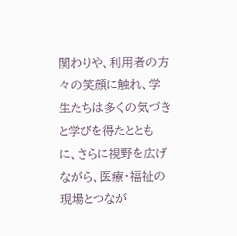関わりや、利用者の方々の笑顔に触れ、学生たちは多くの気づきと学びを得たとともに、さらに視野を広げながら、医療・福祉の現場とつなが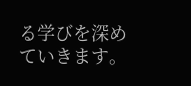る学びを深めていきます。